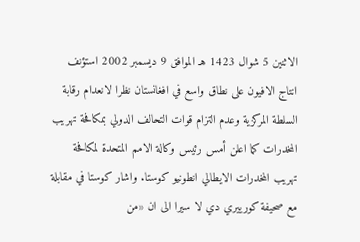الاثنين 5 شوال 1423 هـ الموافق 9 ديسمبر 2002 استؤنف انتاج الافيون على نطاق واسع في افغانستان نظرا لانعدام رقابة السلطة المركزية وعدم التزام قوات التحالف الدولي بمكافحة تهريب المخدرات كما اعلن أمس رئيس وكالة الامم المتحدة لمكافحة تهريب المخدرات الايطالي انطونيو كوستا. واشار كوستا في مقابلة مع صحيفة كورييري دي لا سيرا الى ان «من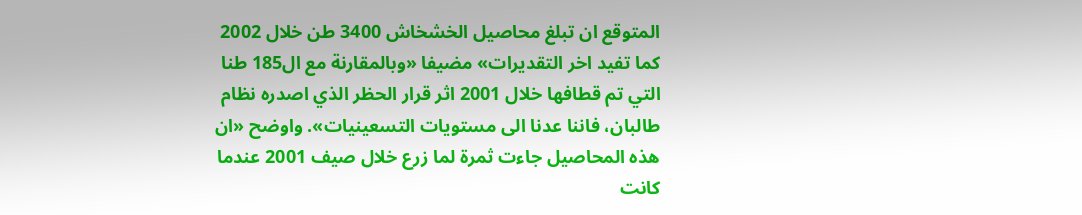المتوقع ان تبلغ محاصيل الخشخاش 3400 طن خلال 2002 كما تفيد اخر التقديرات» مضيفا «وبالمقارنة مع ال185 طنا التي تم قطافها خلال 2001 اثر قرار الحظر الذي اصدره نظام طالبان، فاننا عدنا الى مستويات التسعينيات». واوضح «ان هذه المحاصيل جاءت ثمرة لما زرع خلال صيف 2001 عندما كانت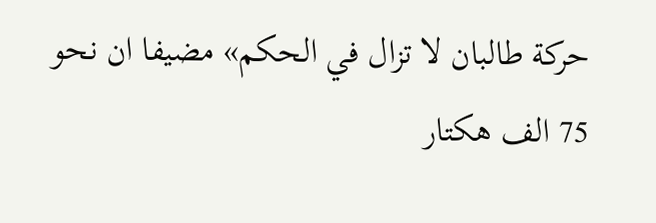حركة طالبان لا تزال في الحكم» مضيفا ان نحو 75 الف هكتار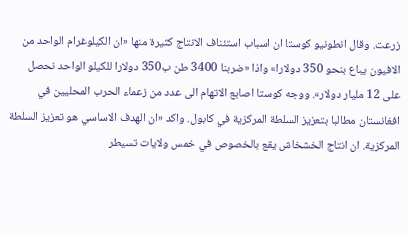زرعت. وقال انطونيو كوستا ان اسباب استئناف الانتاج كثيرة منها «ان الكيلوغرام الواحد من الافيون يباع بنحو 350 دولارا» واذا «ضربنا 3400 طن ب350 دولارا للكيلو الواحد نحصل على 12 مليار دولار». ووجه كوستا اصابع الاتهام الى عدد من زعماء الحرب المحليين في افغانستان مطالبا بتعزيز السلطة المركزية في كابول. واكد «ان الهدف الاساسي هو تعزيز السلطة المركزية. ان انتاج الخشخاش يقع بالخصوص في خمس ولايات تسيطر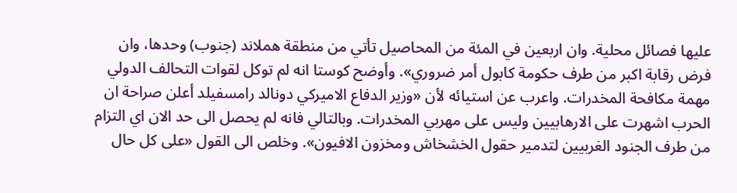عليها فصائل محلية. وان اربعين في المئة من المحاصيل تأتي من منطقة هملاند (جنوب) وحدها، وان فرض رقابة اكبر من طرف حكومة كابول أمر ضروري». وأوضح كوستا انه لم توكل لقوات التحالف الدولي مهمة مكافحة المخدرات. واعرب عن استيائه لأن «وزير الدفاع الاميركي دونالد رامسفيلد أعلن صراحة ان الحرب اشهرت على الارهابيين وليس على مهربي المخدرات. وبالتالي فانه لم يحصل الى حد الان اي التزام من طرف الجنود الغربيين لتدمير حقول الخشخاش ومخزون الافيون». وخلص الى القول «على كل حال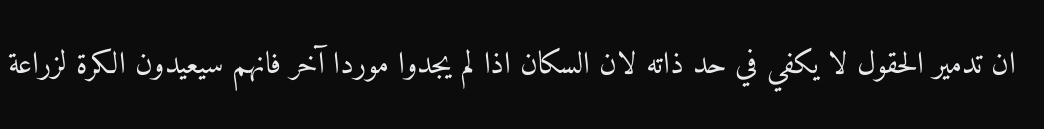ان تدمير الحقول لا يكفي في حد ذاته لان السكان اذا لم يجدوا موردا آخر فانهم سيعيدون الكرة لزراعة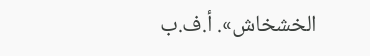الخشخاش». أ.ف.ب